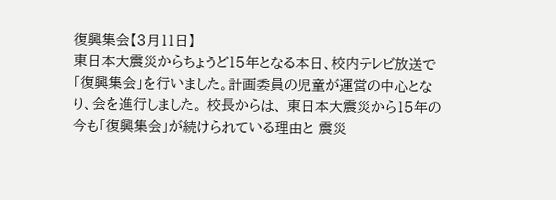復興集会【3月11日】
東日本大震災からちょうど15年となる本日、校内テレビ放送で「復興集会」を行いました。計画委員の児童が運営の中心となり、会を進行しました。 校長からは、 東日本大震災から15年の今も「復興集会」が続けられている理由と 震災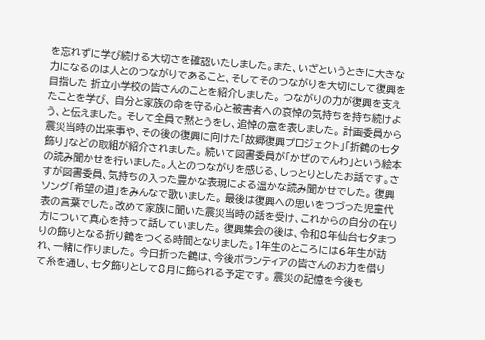を忘れずに学び続ける大切さを確認いたしました。また、いざというときに大きな力になるのは人とのつながりであること、そしてそのつながりを大切にして復興を目指した 折立小学校の皆さんのことを紹介しました。 つながりの力が復興を支えたことを学び、 自分と家族の命を守る心と被害者への哀悼の気持ちを持ち続けよう、と伝えました。 そして全員で黙とうをし、追悼の意を表しました。 計画委員から震災当時の出来事や、その後の復興に向けた「故郷復興プロジェクト」「折鶴の七夕飾り」などの取組が紹介されました。 続いて図書委員が「かぜのでんわ」という絵本の読み聞かせを行いました。人とのつながりを感じる、しっとりとしたお話です。さすが図書委員、気持ちの入った豊かな表現による温かな読み聞かせでした。 復興ソング「希望の道」をみんなで歌いました。 最後は復興への思いをつづった児童代表の言葉でした。改めて家族に聞いた震災当時の話を受け、これからの自分の在り方について真心を持って話していました。 復興集会の後は、令和8年仙台七夕まつりの飾りとなる折り鶴をつくる時間となりました。1年生のところには6年生が訪れ、一緒に作りました。 今日折った鶴は、今後ボランティアの皆さんのお力を借りて糸を通し、七夕飾りとして8月に飾られる予定です。 震災の記憶を今後も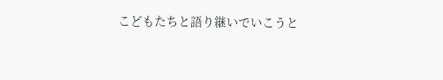こどもたちと語り継いでいこうと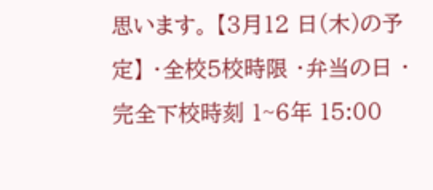思います。 【3月12 日(木)の予定】 ・全校5校時限 ・弁当の日 ・完全下校時刻 1~6年 15:00